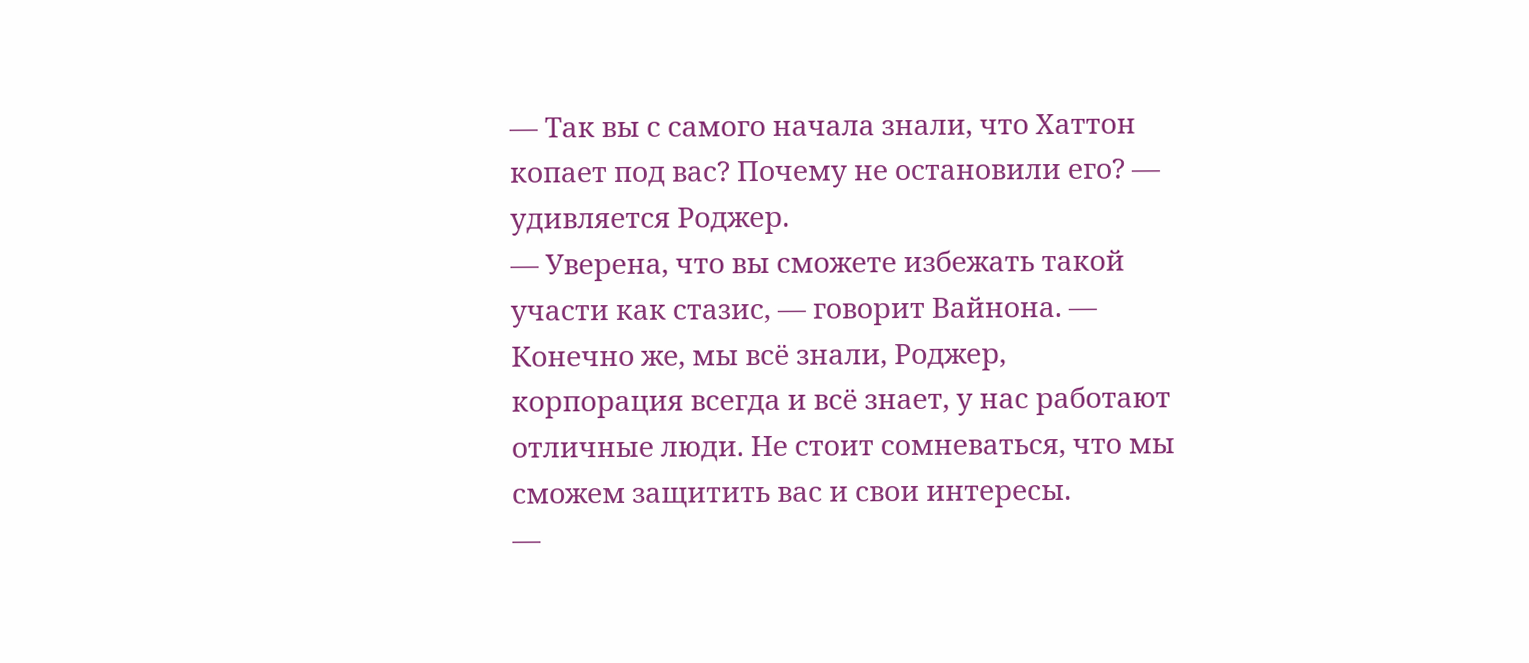— Так вы с самого начала знали, что Хаттон копает под вас? Почему не остановили его? — удивляется Роджер.
— Уверена, что вы сможете избежать такой участи как стазис, — говорит Вайнона. — Конечно же, мы всё знали, Роджер, корпорация всегда и всё знает, у нас работают отличные люди. Не стоит сомневаться, что мы сможем защитить вас и свои интересы.
—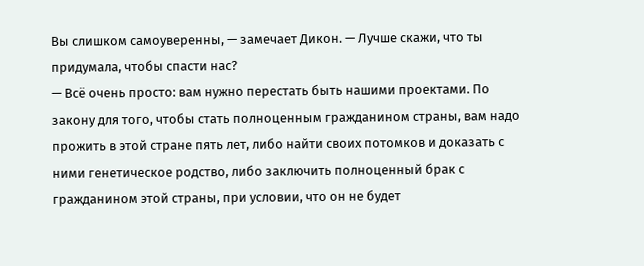Вы слишком самоуверенны, — замечает Дикон. — Лучше скажи, что ты придумала, чтобы спасти нас?
— Всё очень просто: вам нужно перестать быть нашими проектами. По закону для того, чтобы стать полноценным гражданином страны, вам надо прожить в этой стране пять лет, либо найти своих потомков и доказать с ними генетическое родство, либо заключить полноценный брак с гражданином этой страны, при условии, что он не будет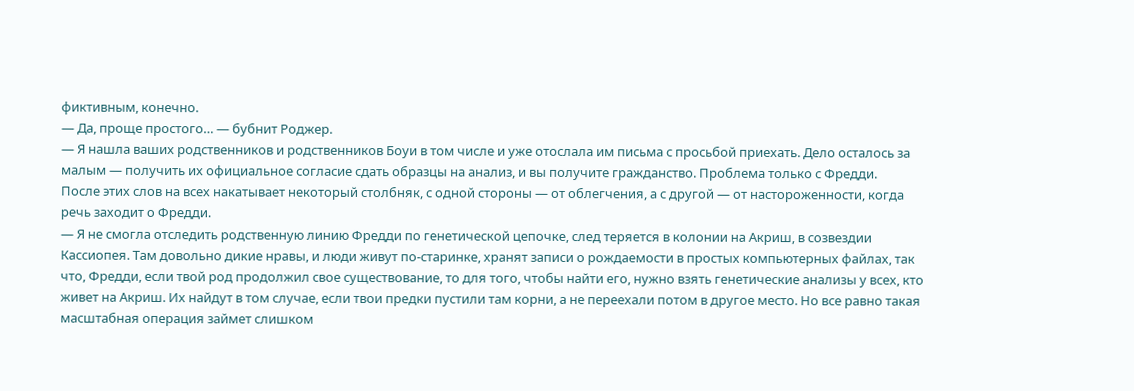фиктивным, конечно.
— Да, проще простого… — бубнит Роджер.
— Я нашла ваших родственников и родственников Боуи в том числе и уже отослала им письма с просьбой приехать. Дело осталось за малым — получить их официальное согласие сдать образцы на анализ, и вы получите гражданство. Проблема только с Фредди.
После этих слов на всех накатывает некоторый столбняк, с одной стороны — от облегчения, а с другой — от настороженности, когда речь заходит о Фредди.
— Я не смогла отследить родственную линию Фредди по генетической цепочке, след теряется в колонии на Акриш, в созвездии Кассиопея. Там довольно дикие нравы, и люди живут по-старинке, хранят записи о рождаемости в простых компьютерных файлах, так что, Фредди, если твой род продолжил свое существование, то для того, чтобы найти его, нужно взять генетические анализы у всех, кто живет на Акриш. Их найдут в том случае, если твои предки пустили там корни, а не переехали потом в другое место. Но все равно такая масштабная операция займет слишком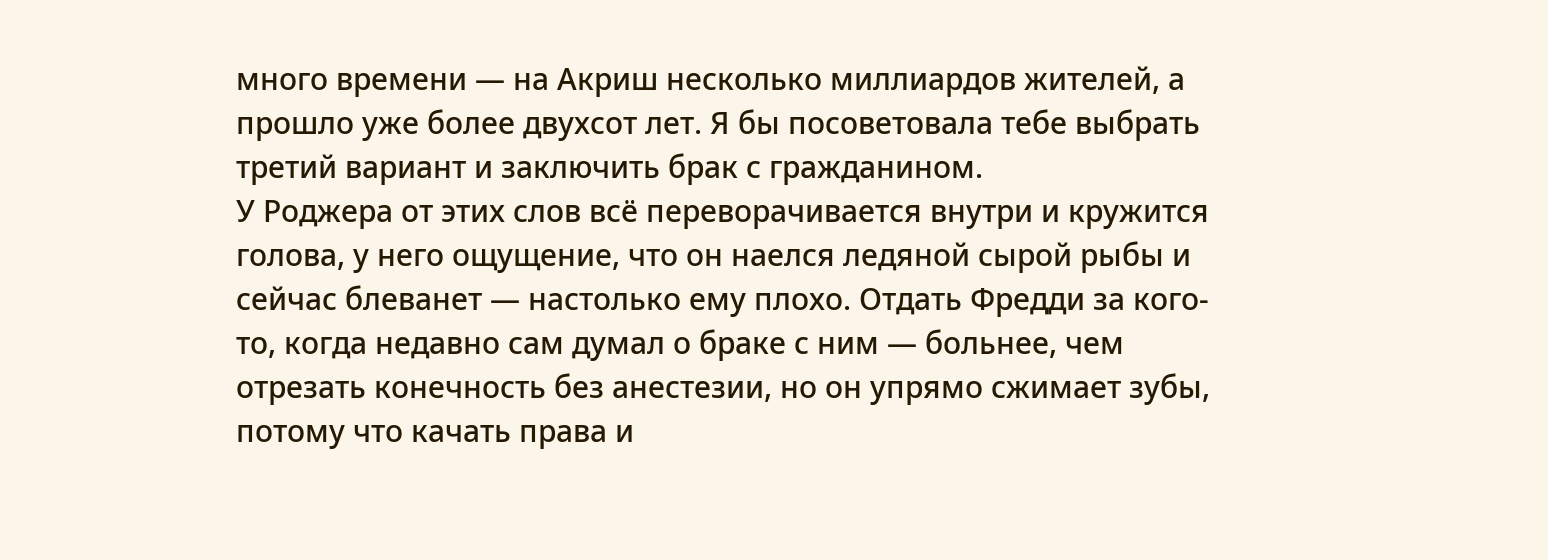много времени — на Акриш несколько миллиардов жителей, а прошло уже более двухсот лет. Я бы посоветовала тебе выбрать третий вариант и заключить брак с гражданином.
У Роджера от этих слов всё переворачивается внутри и кружится голова, у него ощущение, что он наелся ледяной сырой рыбы и сейчас блеванет — настолько ему плохо. Отдать Фредди за кого-то, когда недавно сам думал о браке с ним — больнее, чем отрезать конечность без анестезии, но он упрямо сжимает зубы, потому что качать права и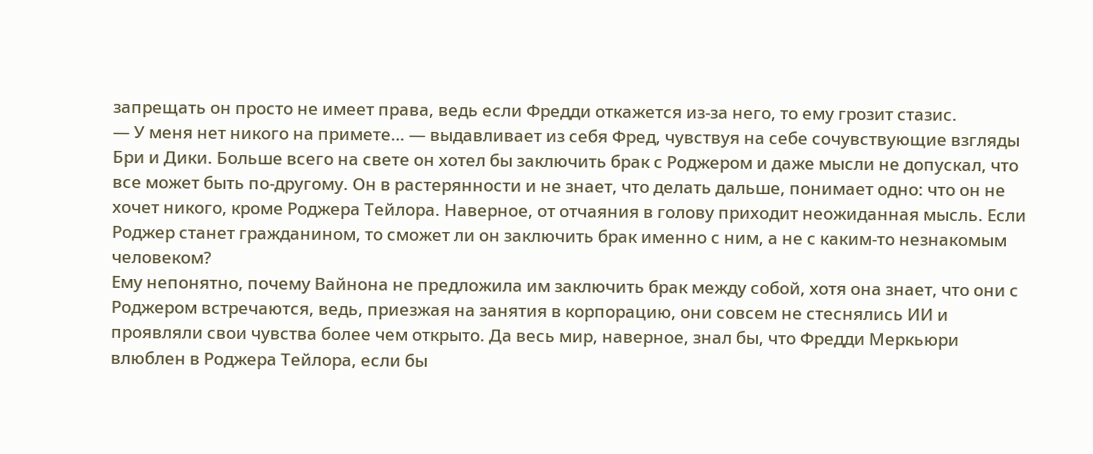запрещать он просто не имеет права, ведь если Фредди откажется из-за него, то ему грозит стазис.
— У меня нет никого на примете… — выдавливает из себя Фред, чувствуя на себе сочувствующие взгляды Бри и Дики. Больше всего на свете он хотел бы заключить брак с Роджером и даже мысли не допускал, что все может быть по-другому. Он в растерянности и не знает, что делать дальше, понимает одно: что он не хочет никого, кроме Роджера Тейлора. Наверное, от отчаяния в голову приходит неожиданная мысль. Если Роджер станет гражданином, то сможет ли он заключить брак именно с ним, а не с каким-то незнакомым человеком?
Ему непонятно, почему Вайнона не предложила им заключить брак между собой, хотя она знает, что они с Роджером встречаются, ведь, приезжая на занятия в корпорацию, они совсем не стеснялись ИИ и проявляли свои чувства более чем открыто. Да весь мир, наверное, знал бы, что Фредди Меркьюри влюблен в Роджера Тейлора, если бы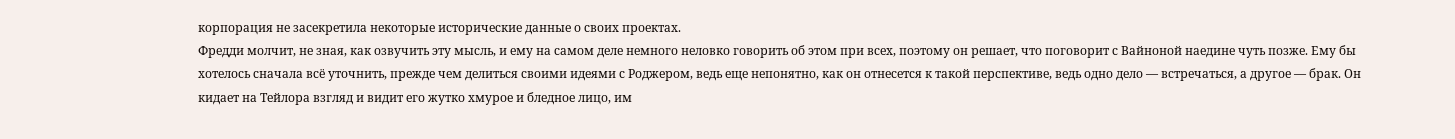корпорация не засекретила некоторые исторические данные о своих проектах.
Фредди молчит, не зная, как озвучить эту мысль, и ему на самом деле немного неловко говорить об этом при всех, поэтому он решает, что поговорит с Вайноной наедине чуть позже. Ему бы хотелось сначала всё уточнить, прежде чем делиться своими идеями с Роджером, ведь еще непонятно, как он отнесется к такой перспективе, ведь одно дело — встречаться, а другое — брак. Он кидает на Тейлора взгляд и видит его жутко хмурое и бледное лицо, им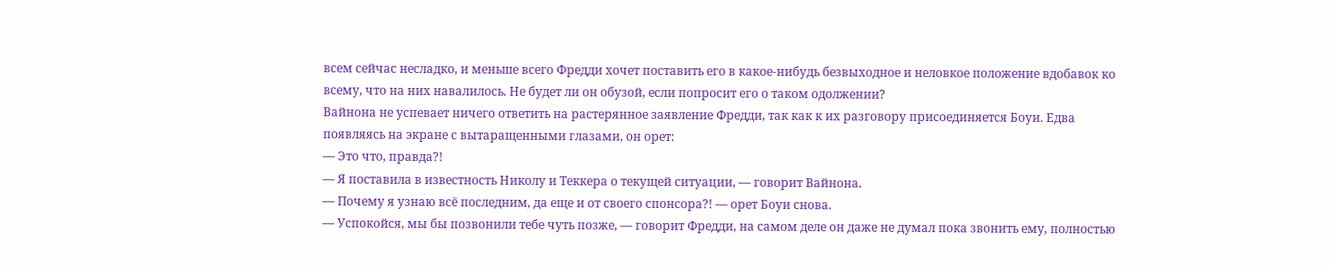всем сейчас несладко, и меньше всего Фредди хочет поставить его в какое-нибудь безвыходное и неловкое положение вдобавок ко всему, что на них навалилось. Не будет ли он обузой, если попросит его о таком одолжении?
Вайнона не успевает ничего ответить на растерянное заявление Фредди, так как к их разговору присоединяется Боуи. Едва появляясь на экране с вытаращенными глазами, он орет:
— Это что, правда?!
— Я поставила в известность Николу и Теккера о текущей ситуации, — говорит Вайнона.
— Почему я узнаю всё последним, да еще и от своего спонсора?! — орет Боуи снова.
— Успокойся, мы бы позвонили тебе чуть позже, — говорит Фредди, на самом деле он даже не думал пока звонить ему, полностью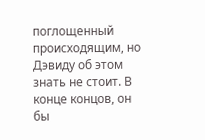поглощенный происходящим, но Дэвиду об этом знать не стоит. В конце концов, он бы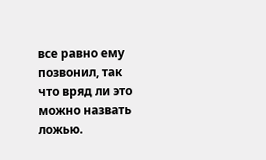все равно ему позвонил, так что вряд ли это можно назвать ложью.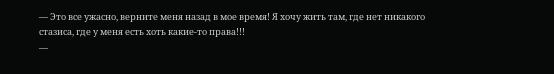— Это все ужасно, верните меня назад в мое время! Я хочу жить там, где нет никакого стазиса, где у меня есть хоть какие-то права!!!
—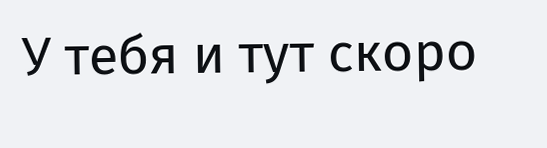У тебя и тут скоро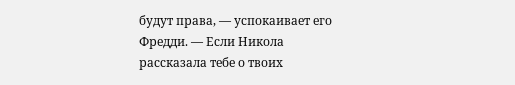будут права, — успокаивает его Фредди. — Если Никола рассказала тебе о твоих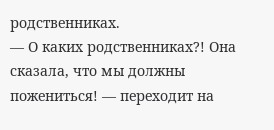родственниках.
— О каких родственниках?! Она сказала, что мы должны пожениться! — переходит на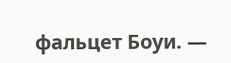фальцет Боуи. —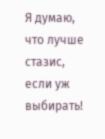Я думаю, что лучше стазис, если уж выбирать!